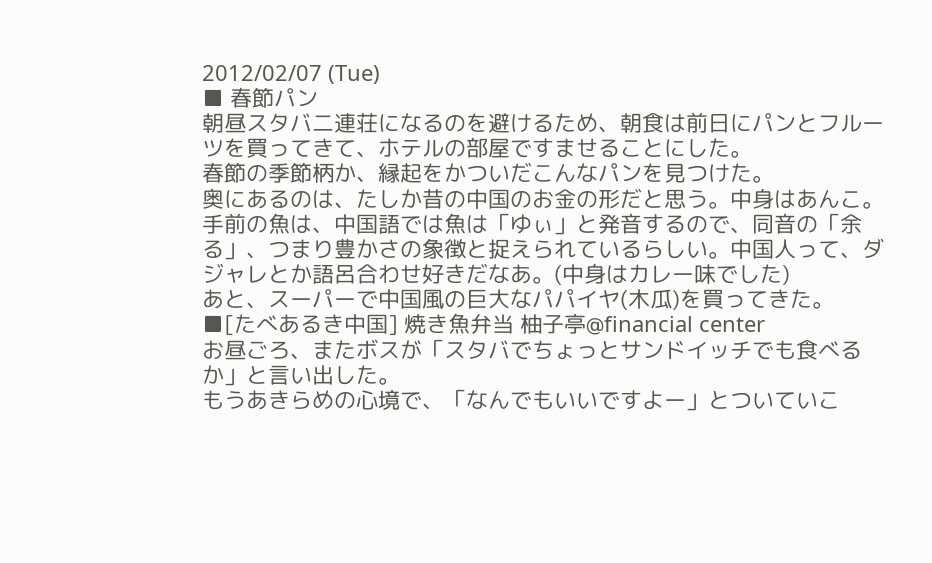2012/02/07 (Tue)
■ 春節パン
朝昼スタバ二連荘になるのを避けるため、朝食は前日にパンとフルーツを買ってきて、ホテルの部屋ですませることにした。
春節の季節柄か、縁起をかついだこんなパンを見つけた。
奥にあるのは、たしか昔の中国のお金の形だと思う。中身はあんこ。
手前の魚は、中国語では魚は「ゆぃ」と発音するので、同音の「余る」、つまり豊かさの象徴と捉えられているらしい。中国人って、ダジャレとか語呂合わせ好きだなあ。(中身はカレー味でした)
あと、スーパーで中国風の巨大なパパイヤ(木瓜)を買ってきた。
■[たべあるき中国] 焼き魚弁当 柚子亭@financial center
お昼ごろ、またボスが「スタバでちょっとサンドイッチでも食べるか」と言い出した。
もうあきらめの心境で、「なんでもいいですよー」とついていこ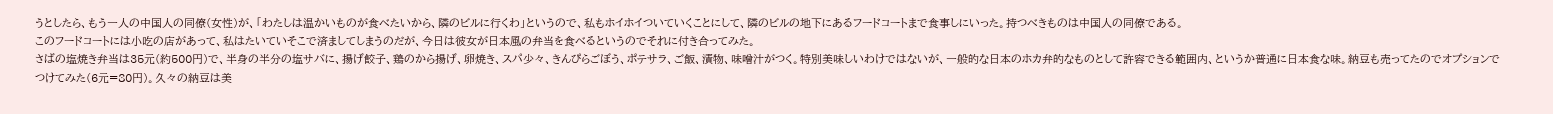うとしたら、もう一人の中国人の同僚(女性)が、「わたしは温かいものが食べたいから、隣のビルに行くわ」というので、私もホイホイついていくことにして、隣のビルの地下にあるフードコートまで食事しにいった。持つべきものは中国人の同僚である。
このフードコートには小吃の店があって、私はたいていそこで済ましてしまうのだが、今日は彼女が日本風の弁当を食べるというのでそれに付き合ってみた。
さばの塩焼き弁当は35元(約500円)で、半身の半分の塩サバに、揚げ餃子、鶏のから揚げ、卵焼き、スパ少々、きんぴらごぼう、ポテサラ、ご飯、漬物、味噌汁がつく。特別美味しいわけではないが、一般的な日本のホカ弁的なものとして許容できる範囲内、というか普通に日本食な味。納豆も売ってたのでオプションでつけてみた(6元=80円)。久々の納豆は美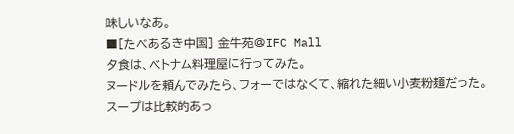味しいなあ。
■[たべあるき中国] 金牛苑@IFC Mall
夕食は、ベトナム料理屋に行ってみた。
ヌードルを頼んでみたら、フォーではなくて、縮れた細い小麦粉麺だった。スープは比較的あっ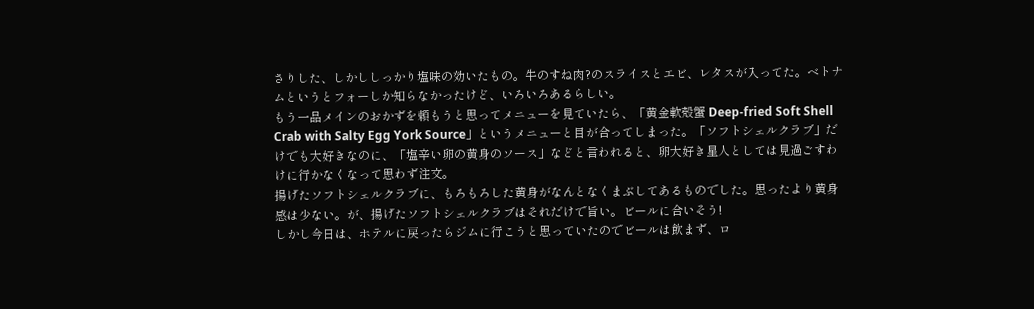さりした、しかししっかり塩味の効いたもの。牛のすね肉?のスライスとエビ、レタスが入ってた。ベトナムというとフォーしか知らなかったけど、いろいろあるらしい。
もう一品メインのおかずを頼もうと思ってメニューを見ていたら、「黄金軟殻蟹 Deep-fried Soft Shell Crab with Salty Egg York Source」というメニューと目が合ってしまった。「ソフトシェルクラブ」だけでも大好きなのに、「塩辛い卵の黄身のソース」などと言われると、卵大好き星人としては見過ごすわけに行かなくなって思わず注文。
揚げたソフトシェルクラブに、もろもろした黄身がなんとなくまぶしてあるものでした。思ったより黄身感は少ない。が、揚げたソフトシェルクラブはそれだけで旨い。ビールに合いそう!
しかし今日は、ホテルに戻ったらジムに行こうと思っていたのでビールは飲まず、ロ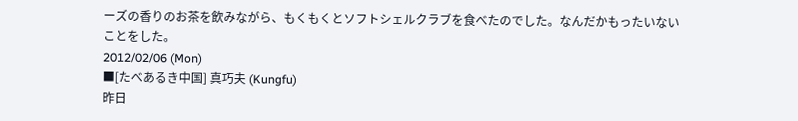ーズの香りのお茶を飲みながら、もくもくとソフトシェルクラブを食べたのでした。なんだかもったいないことをした。
2012/02/06 (Mon)
■[たべあるき中国] 真巧夫 (Kungfu)
昨日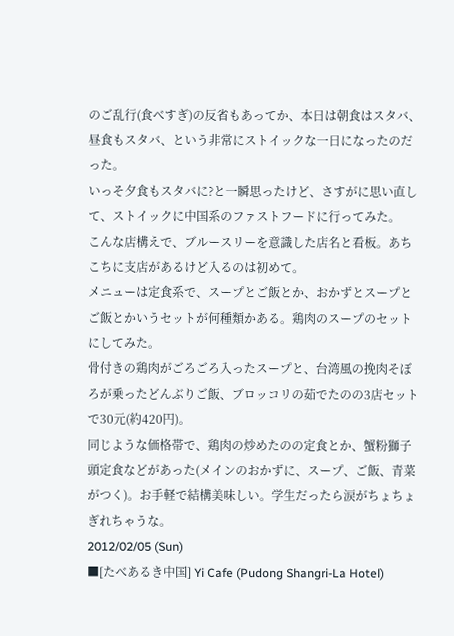のご乱行(食べすぎ)の反省もあってか、本日は朝食はスタバ、昼食もスタバ、という非常にストイックな一日になったのだった。
いっそ夕食もスタバに?と一瞬思ったけど、さすがに思い直して、ストイックに中国系のファストフードに行ってみた。
こんな店構えで、ブルースリーを意識した店名と看板。あちこちに支店があるけど入るのは初めて。
メニューは定食系で、スープとご飯とか、おかずとスープとご飯とかいうセットが何種類かある。鶏肉のスープのセットにしてみた。
骨付きの鶏肉がごろごろ入ったスープと、台湾風の挽肉そぼろが乗ったどんぶりご飯、ブロッコリの茹でたのの3店セットで30元(約420円)。
同じような価格帯で、鶏肉の炒めたのの定食とか、蟹粉獅子頭定食などがあった(メインのおかずに、スープ、ご飯、青菜がつく)。お手軽で結構美味しい。学生だったら涙がちょちょぎれちゃうな。
2012/02/05 (Sun)
■[たべあるき中国] Yi Cafe (Pudong Shangri-La Hotel)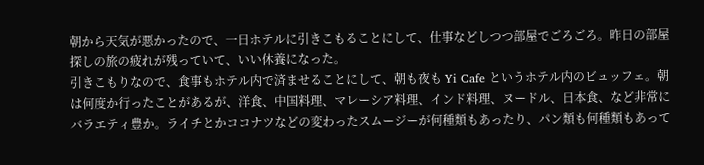朝から天気が悪かったので、一日ホテルに引きこもることにして、仕事などしつつ部屋でごろごろ。昨日の部屋探しの旅の疲れが残っていて、いい休養になった。
引きこもりなので、食事もホテル内で済ませることにして、朝も夜も Yi Cafe というホテル内のビュッフェ。朝は何度か行ったことがあるが、洋食、中国料理、マレーシア料理、インド料理、ヌードル、日本食、など非常にバラエティ豊か。ライチとかココナツなどの変わったスムージーが何種類もあったり、パン類も何種類もあって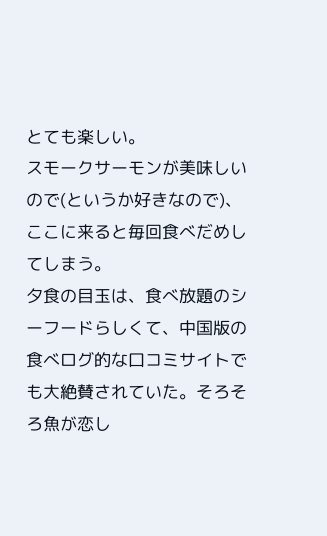とても楽しい。
スモークサーモンが美味しいので(というか好きなので)、ここに来ると毎回食べだめしてしまう。
夕食の目玉は、食べ放題のシーフードらしくて、中国版の食べログ的な口コミサイトでも大絶賛されていた。そろそろ魚が恋し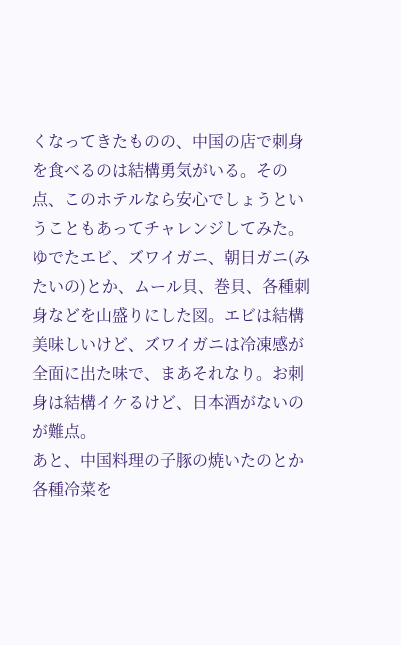くなってきたものの、中国の店で刺身を食べるのは結構勇気がいる。その点、このホテルなら安心でしょうということもあってチャレンジしてみた。
ゆでたエビ、ズワイガニ、朝日ガニ(みたいの)とか、ムール貝、巻貝、各種刺身などを山盛りにした図。エビは結構美味しいけど、ズワイガニは冷凍感が全面に出た味で、まあそれなり。お刺身は結構イケるけど、日本酒がないのが難点。
あと、中国料理の子豚の焼いたのとか各種冷菜を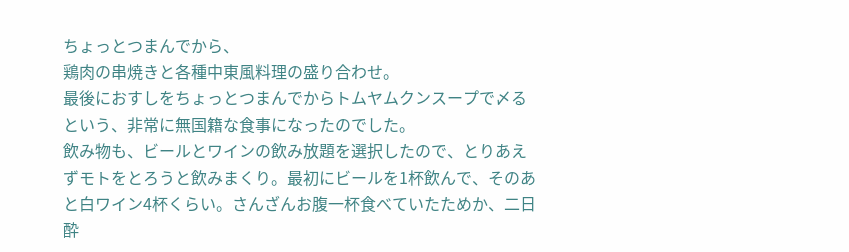ちょっとつまんでから、
鶏肉の串焼きと各種中東風料理の盛り合わせ。
最後におすしをちょっとつまんでからトムヤムクンスープで〆るという、非常に無国籍な食事になったのでした。
飲み物も、ビールとワインの飲み放題を選択したので、とりあえずモトをとろうと飲みまくり。最初にビールを1杯飲んで、そのあと白ワイン4杯くらい。さんざんお腹一杯食べていたためか、二日酔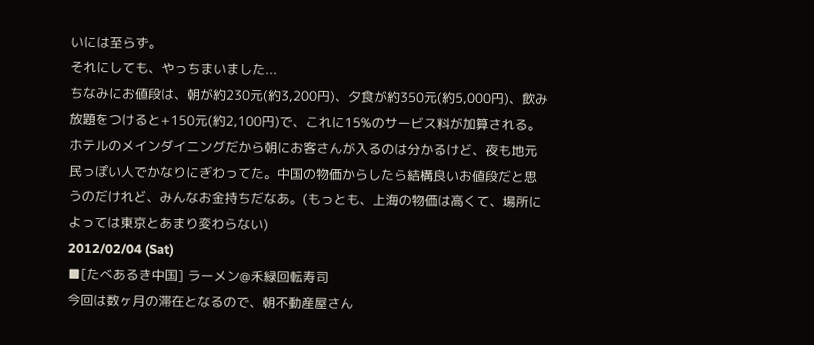いには至らず。
それにしても、やっちまいました...
ちなみにお値段は、朝が約230元(約3,200円)、夕食が約350元(約5,000円)、飲み放題をつけると+150元(約2,100円)で、これに15%のサービス料が加算される。ホテルのメインダイニングだから朝にお客さんが入るのは分かるけど、夜も地元民っぽい人でかなりにぎわってた。中国の物価からしたら結構良いお値段だと思うのだけれど、みんなお金持ちだなあ。(もっとも、上海の物価は高くて、場所によっては東京とあまり変わらない)
2012/02/04 (Sat)
■[たべあるき中国] ラーメン@禾緑回転寿司
今回は数ヶ月の滞在となるので、朝不動産屋さん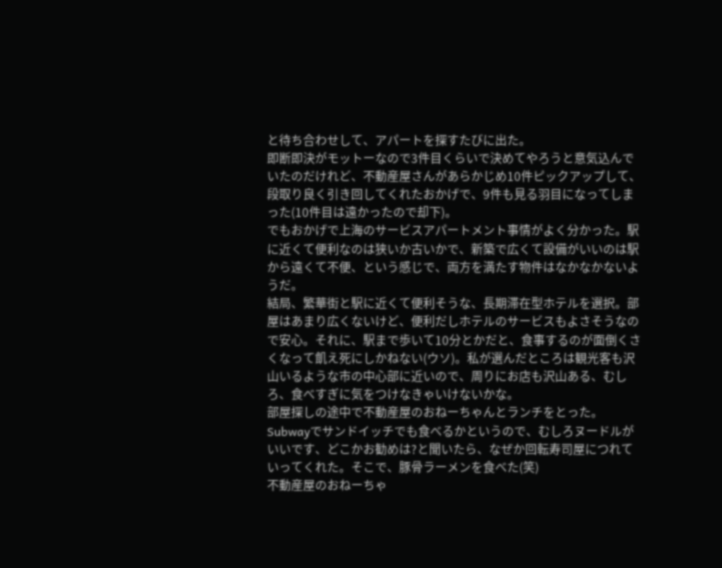と待ち合わせして、アパートを探すたびに出た。
即断即決がモットーなので3件目くらいで決めてやろうと意気込んでいたのだけれど、不動産屋さんがあらかじめ10件ピックアップして、段取り良く引き回してくれたおかげで、9件も見る羽目になってしまった(10件目は遠かったので却下)。
でもおかげで上海のサービスアパートメント事情がよく分かった。駅に近くて便利なのは狭いか古いかで、新築で広くて設備がいいのは駅から遠くて不便、という感じで、両方を満たす物件はなかなかないようだ。
結局、繁華街と駅に近くて便利そうな、長期滞在型ホテルを選択。部屋はあまり広くないけど、便利だしホテルのサービスもよさそうなので安心。それに、駅まで歩いて10分とかだと、食事するのが面倒くさくなって飢え死にしかねない(ウソ)。私が選んだところは観光客も沢山いるような市の中心部に近いので、周りにお店も沢山ある、むしろ、食べすぎに気をつけなきゃいけないかな。
部屋探しの途中で不動産屋のおねーちゃんとランチをとった。Subwayでサンドイッチでも食べるかというので、むしろヌードルがいいです、どこかお勧めは?と聞いたら、なぜか回転寿司屋につれていってくれた。そこで、豚骨ラーメンを食べた(笑)
不動産屋のおねーちゃ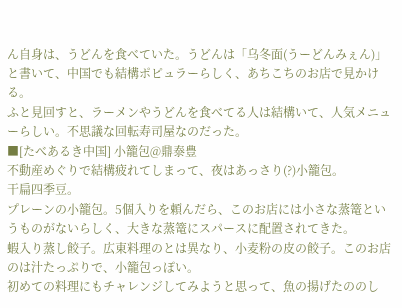ん自身は、うどんを食べていた。うどんは「乌冬面(うーどんみぇん)」と書いて、中国でも結構ポピュラーらしく、あちこちのお店で見かける。
ふと見回すと、ラーメンやうどんを食べてる人は結構いて、人気メニューらしい。不思議な回転寿司屋なのだった。
■[たべあるき中国] 小籠包@鼎泰豊
不動産めぐりで結構疲れてしまって、夜はあっさり(?)小籠包。
干扁四季豆。
プレーンの小籠包。5個入りを頼んだら、このお店には小さな蒸篭というものがないらしく、大きな蒸篭にスパースに配置されてきた。
蝦入り蒸し餃子。広東料理のとは異なり、小麦粉の皮の餃子。このお店のは汁たっぷりで、小籠包っぽい。
初めての料理にもチャレンジしてみようと思って、魚の揚げたののし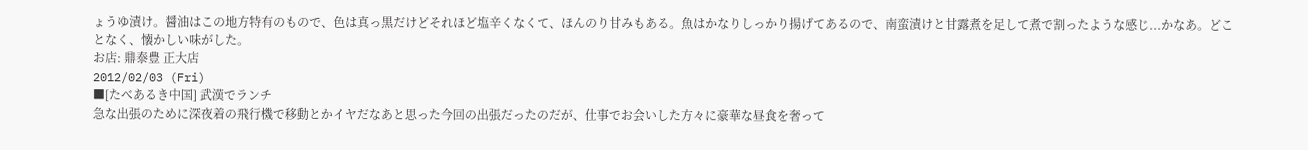ょうゆ漬け。醤油はこの地方特有のもので、色は真っ黒だけどそれほど塩辛くなくて、ほんのり甘みもある。魚はかなりしっかり揚げてあるので、南蛮漬けと甘露煮を足して煮で割ったような感じ...かなあ。どことなく、懐かしい味がした。
お店: 鼎泰豊 正大店
2012/02/03 (Fri)
■[たべあるき中国] 武漢でランチ
急な出張のために深夜着の飛行機で移動とかイヤだなあと思った今回の出張だったのだが、仕事でお会いした方々に豪華な昼食を奢って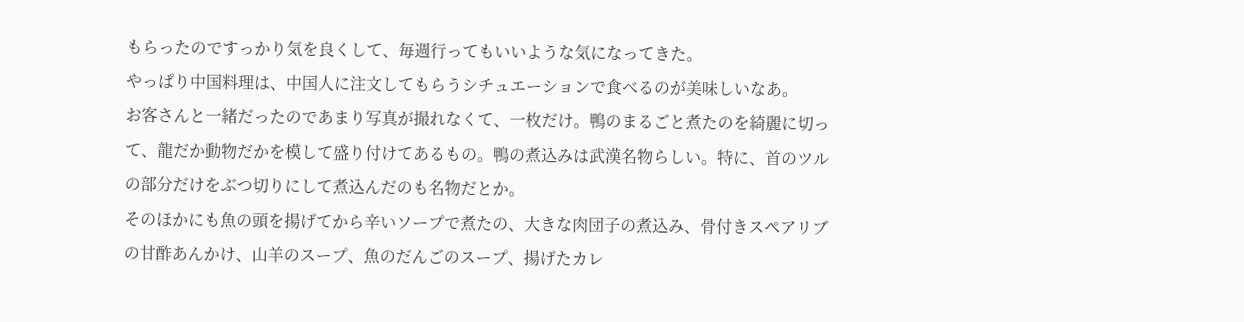もらったのですっかり気を良くして、毎週行ってもいいような気になってきた。
やっぱり中国料理は、中国人に注文してもらうシチュエーションで食べるのが美味しいなあ。
お客さんと一緒だったのであまり写真が撮れなくて、一枚だけ。鴨のまるごと煮たのを綺麗に切って、龍だか動物だかを模して盛り付けてあるもの。鴨の煮込みは武漢名物らしい。特に、首のツルの部分だけをぶつ切りにして煮込んだのも名物だとか。
そのほかにも魚の頭を揚げてから辛いソープで煮たの、大きな肉団子の煮込み、骨付きスペアリブの甘酢あんかけ、山羊のスープ、魚のだんごのスープ、揚げたカレ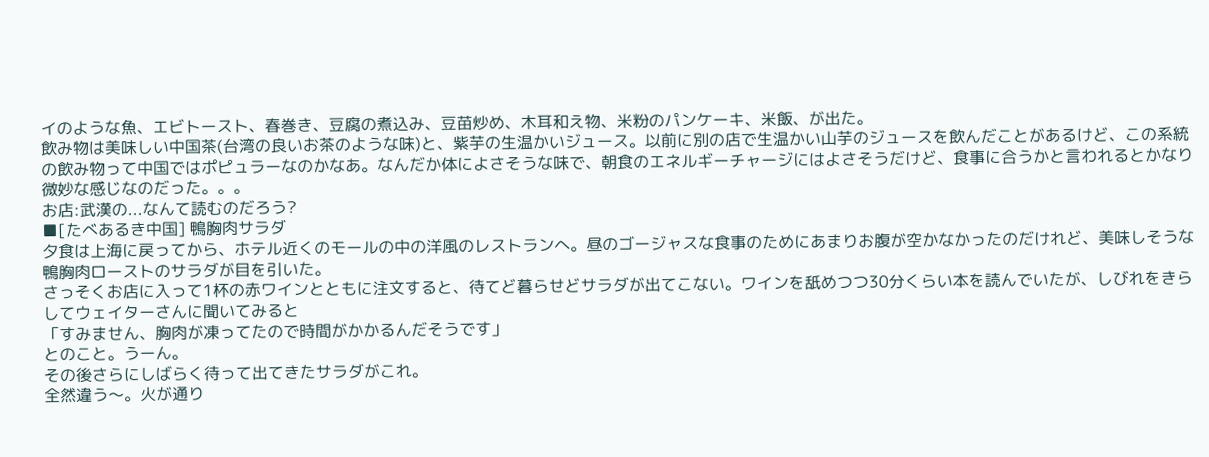イのような魚、エビトースト、春巻き、豆腐の煮込み、豆苗炒め、木耳和え物、米粉のパンケーキ、米飯、が出た。
飲み物は美味しい中国茶(台湾の良いお茶のような味)と、紫芋の生温かいジュース。以前に別の店で生温かい山芋のジュースを飲んだことがあるけど、この系統の飲み物って中国ではポピュラーなのかなあ。なんだか体によさそうな味で、朝食のエネルギーチャージにはよさそうだけど、食事に合うかと言われるとかなり微妙な感じなのだった。。。
お店:武漢の...なんて読むのだろう?
■[たべあるき中国] 鴨胸肉サラダ
夕食は上海に戻ってから、ホテル近くのモールの中の洋風のレストランへ。昼のゴージャスな食事のためにあまりお腹が空かなかったのだけれど、美味しそうな鴨胸肉ローストのサラダが目を引いた。
さっそくお店に入って1杯の赤ワインとともに注文すると、待てど暮らせどサラダが出てこない。ワインを舐めつつ30分くらい本を読んでいたが、しびれをきらしてウェイターさんに聞いてみると
「すみません、胸肉が凍ってたので時間がかかるんだそうです」
とのこと。うーん。
その後さらにしばらく待って出てきたサラダがこれ。
全然違う〜。火が通り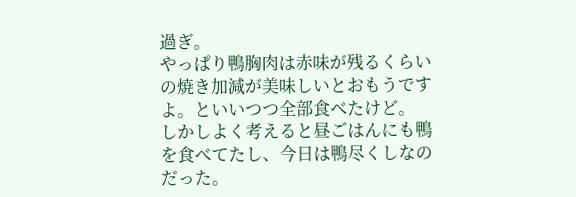過ぎ。
やっぱり鴨胸肉は赤味が残るくらいの焼き加減が美味しいとおもうですよ。といいつつ全部食べたけど。
しかしよく考えると昼ごはんにも鴨を食べてたし、今日は鴨尽くしなのだった。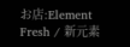お店:Element Fresh / 新元素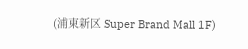(浦東新区 Super Brand Mall 1F)